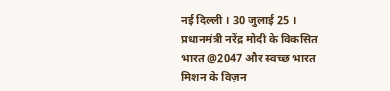नई दिल्ली । 30 जुलाई 25 । प्रधानमंत्री नरेंद्र मोदी के विकसित भारत @2047 और स्वच्छ भारत मिशन के विज़न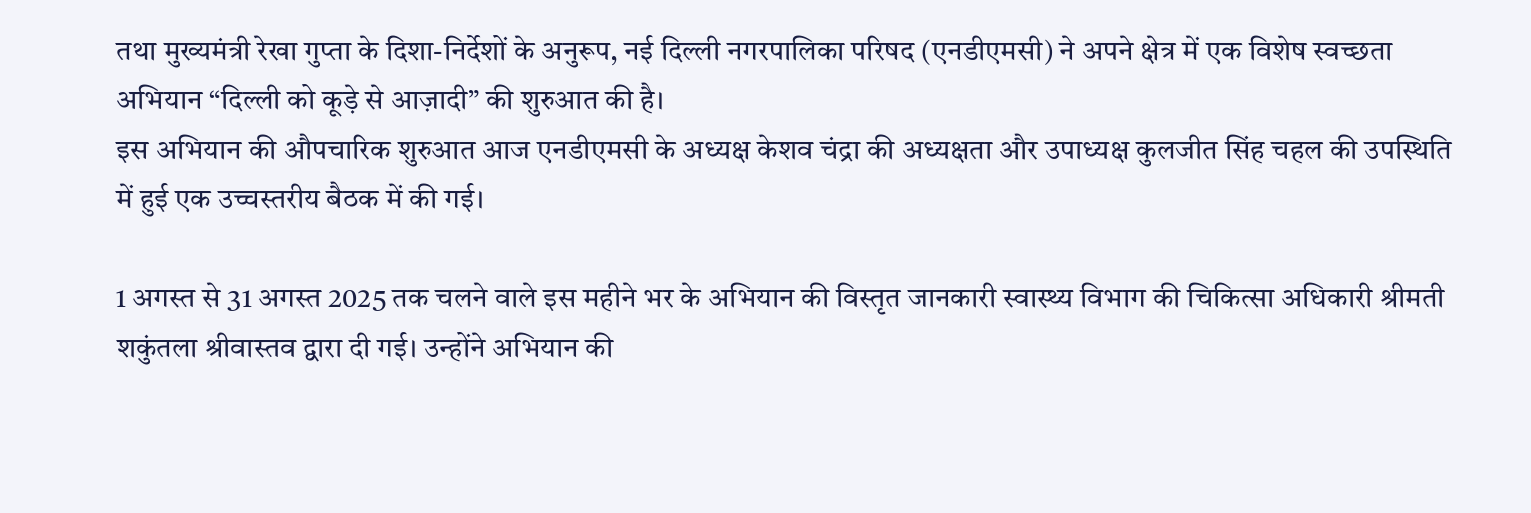तथा मुख्यमंत्री रेखा गुप्ता के दिशा-निर्देशों के अनुरूप, नई दिल्ली नगरपालिका परिषद (एनडीएमसी) ने अपने क्षेत्र में एक विशेष स्वच्छता अभियान “दिल्ली को कूड़े से आज़ादी” की शुरुआत की है।
इस अभियान की औपचारिक शुरुआत आज एनडीएमसी के अध्यक्ष केशव चंद्रा की अध्यक्षता और उपाध्यक्ष कुलजीत सिंह चहल की उपस्थिति में हुई एक उच्चस्तरीय बैठक में की गई।

1 अगस्त से 31 अगस्त 2025 तक चलने वाले इस महीने भर के अभियान की विस्तृत जानकारी स्वास्थ्य विभाग की चिकित्सा अधिकारी श्रीमती शकुंतला श्रीवास्तव द्वारा दी गई। उन्होंने अभियान की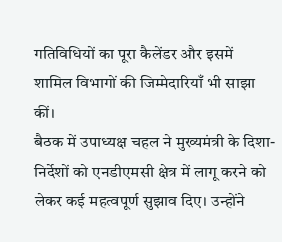गतिविधियों का पूरा कैलेंडर और इसमें शामिल विभागों की जिम्मेदारियाँ भी साझा कीं।
बैठक में उपाध्यक्ष चहल ने मुख्यमंत्री के दिशा-निर्देशों को एनडीएमसी क्षेत्र में लागू करने को लेकर कई महत्वपूर्ण सुझाव दिए। उन्होंने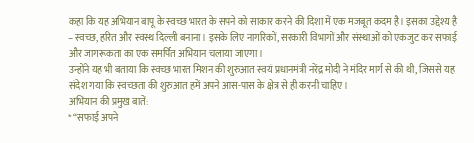कहा कि यह अभियान बापू के स्वच्छ भारत के सपने को साकार करने की दिशा में एक मजबूत कदम है। इसका उद्देश्य है – स्वच्छ, हरित और स्वस्थ दिल्ली बनाना। इसके लिए नागरिकों, सरकारी विभागों और संस्थाओं को एकजुट कर सफाई और जागरूकता का एक समर्पित अभियान चलाया जाएगा।
उन्होंने यह भी बताया कि स्वच्छ भारत मिशन की शुरुआत स्वयं प्रधानमंत्री नरेंद्र मोदी ने मंदिर मार्ग से की थी, जिससे यह संदेश गया कि स्वच्छता की शुरुआत हमें अपने आस-पास के क्षेत्र से ही करनी चाहिए।
अभियान की प्रमुख बातें:
* “सफाई अपने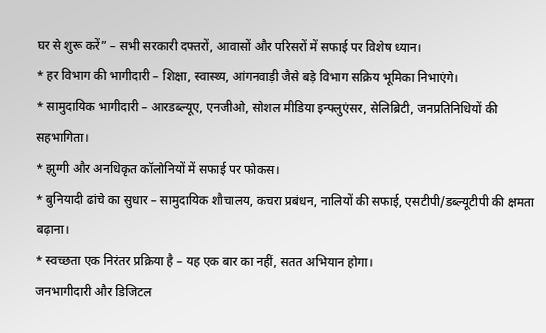घर से शुरू करें” – सभी सरकारी दफ्तरों, आवासों और परिसरों में सफाई पर विशेष ध्यान।
* हर विभाग की भागीदारी – शिक्षा, स्वास्थ्य, आंगनवाड़ी जैसे बड़े विभाग सक्रिय भूमिका निभाएंगे।
* सामुदायिक भागीदारी – आरडब्ल्यूए, एनजीओ, सोशल मीडिया इन्फ्लुएंसर, सेलिब्रिटी, जनप्रतिनिधियों की सहभागिता।
* झुग्गी और अनधिकृत कॉलोनियों में सफाई पर फोकस।
* बुनियादी ढांचे का सुधार – सामुदायिक शौचालय, कचरा प्रबंधन, नालियों की सफाई, एसटीपी/डब्ल्यूटीपी की क्षमता बढ़ाना।
* स्वच्छता एक निरंतर प्रक्रिया है – यह एक बार का नहीं, सतत अभियान होगा।
जनभागीदारी और डिजिटल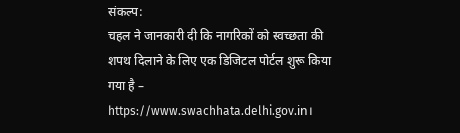संकल्प:
चहल ने जानकारी दी कि नागरिकों को स्वच्छता की शपथ दिलाने के लिए एक डिजिटल पोर्टल शुरू किया गया है – https://www.swachhata.delhi.gov.in।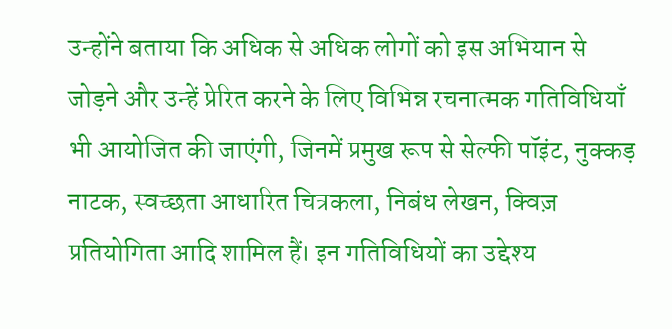उन्होंने बताया कि अधिक से अधिक लोगों को इस अभियान से जोड़ने और उन्हें प्रेरित करने के लिए विभिन्न रचनात्मक गतिविधियाँ भी आयोजित की जाएंगी, जिनमें प्रमुख रूप से सेल्फी पॉइंट, नुक्कड़ नाटक, स्वच्छता आधारित चित्रकला, निबंध लेखन, क्विज़ प्रतियोगिता आदि शामिल हैं। इन गतिविधियों का उद्देश्य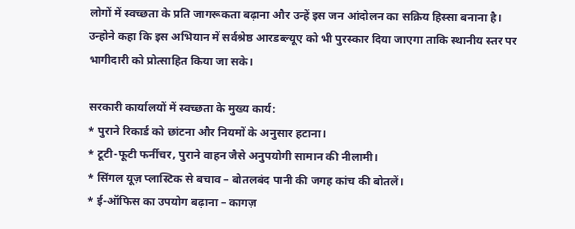लोगों में स्वच्छता के प्रति जागरूकता बढ़ाना और उन्हें इस जन आंदोलन का सक्रिय हिस्सा बनाना है। उन्होने कहा कि इस अभियान में सर्वश्रेष्ठ आरडब्ल्यूए को भी पुरस्कार दिया जाएगा ताकि स्थानीय स्तर पर भागीदारी को प्रोत्साहित किया जा सके।

सरकारी कार्यालयों में स्वच्छता के मुख्य कार्य:
* पुराने रिकार्ड को छांटना और नियमों के अनुसार हटाना।
* टूटी-फूटी फर्नीचर, पुराने वाहन जैसे अनुपयोगी सामान की नीलामी।
* सिंगल यूज़ प्लास्टिक से बचाव – बोतलबंद पानी की जगह कांच की बोतलें।
* ई-ऑफिस का उपयोग बढ़ाना – कागज़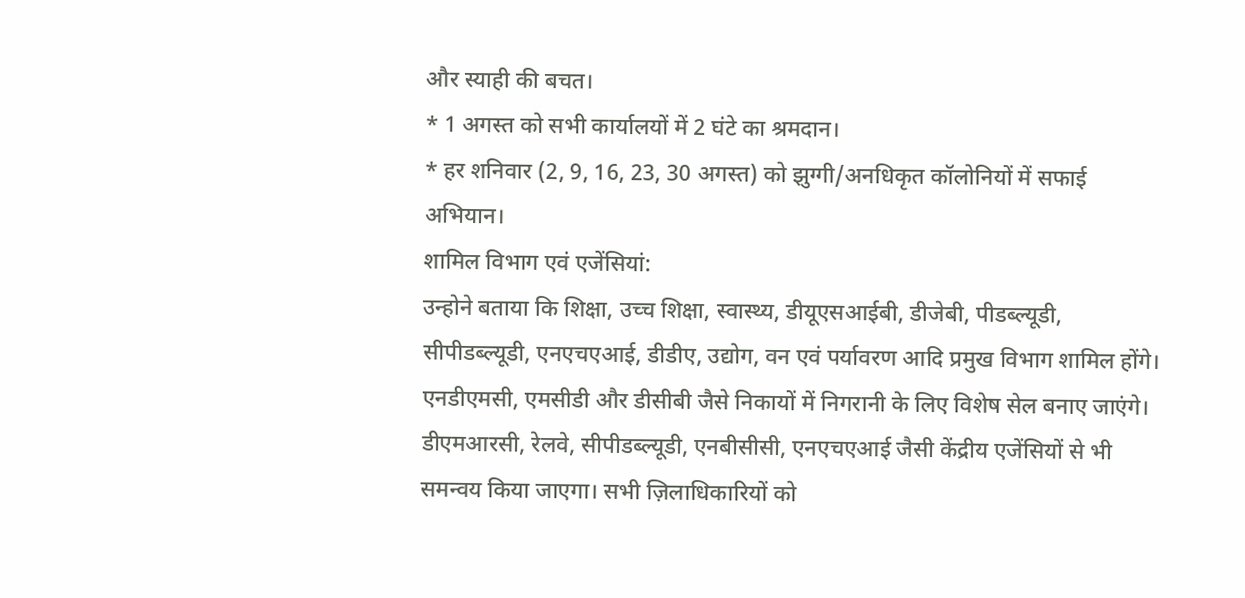और स्याही की बचत।
* 1 अगस्त को सभी कार्यालयों में 2 घंटे का श्रमदान।
* हर शनिवार (2, 9, 16, 23, 30 अगस्त) को झुग्गी/अनधिकृत कॉलोनियों में सफाई अभियान।
शामिल विभाग एवं एजेंसियां:
उन्होने बताया कि शिक्षा, उच्च शिक्षा, स्वास्थ्य, डीयूएसआईबी, डीजेबी, पीडब्ल्यूडी, सीपीडब्ल्यूडी, एनएचएआई, डीडीए, उद्योग, वन एवं पर्यावरण आदि प्रमुख विभाग शामिल होंगे। एनडीएमसी, एमसीडी और डीसीबी जैसे निकायों में निगरानी के लिए विशेष सेल बनाए जाएंगे। डीएमआरसी, रेलवे, सीपीडब्ल्यूडी, एनबीसीसी, एनएचएआई जैसी केंद्रीय एजेंसियों से भी समन्वय किया जाएगा। सभी ज़िलाधिकारियों को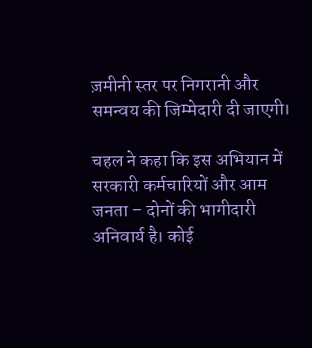ज़मीनी स्तर पर निगरानी और समन्वय की जिम्मेदारी दी जाएगी।

चहल ने कहा कि इस अभियान में सरकारी कर्मचारियों और आम जनता – दोनों की भागीदारी अनिवार्य है। कोई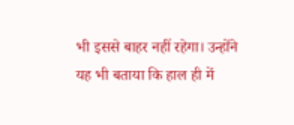भी इससे बाहर नहीं रहेगा। उन्होंने यह भी बताया कि हाल ही में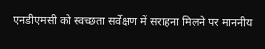एनडीएमसी को स्वच्छता सर्वेक्षण में सराहना मिलने पर माननीय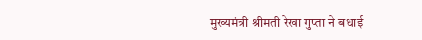मुख्यमंत्री श्रीमती रेखा गुप्ता ने बधाई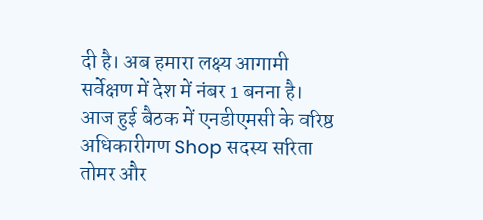दी है। अब हमारा लक्ष्य आगामी सर्वेक्षण में देश में नंबर 1 बनना है।
आज हुई बैठक में एनडीएमसी के वरिष्ठ अधिकारीगण Shop सदस्य सरिता तोमर और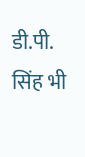डी.पी. सिंह भी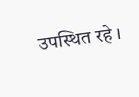उपस्थित रहे ।